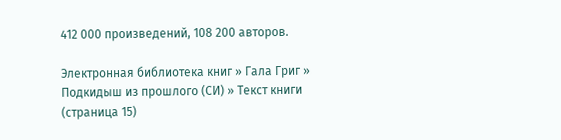412 000 произведений, 108 200 авторов.

Электронная библиотека книг » Гала Григ » Подкидыш из прошлого (СИ) » Текст книги (страница 15)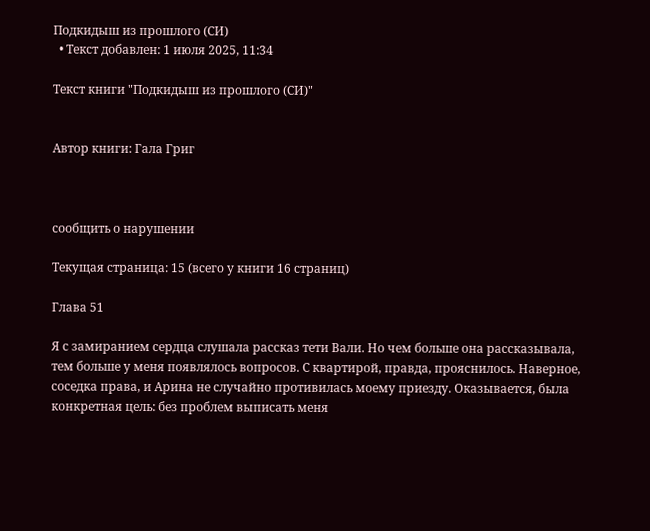Подкидыш из прошлого (СИ)
  • Текст добавлен: 1 июля 2025, 11:34

Текст книги "Подкидыш из прошлого (СИ)"


Автор книги: Гала Григ



сообщить о нарушении

Текущая страница: 15 (всего у книги 16 страниц)

Глава 51

Я с замиранием сердца слушала рассказ тети Вали. Но чем больше она рассказывала, тем больше у меня появлялось вопросов. С квартирой, правда, прояснилось. Наверное, соседка права, и Арина не случайно противилась моему приезду. Оказывается, была конкретная цель: без проблем выписать меня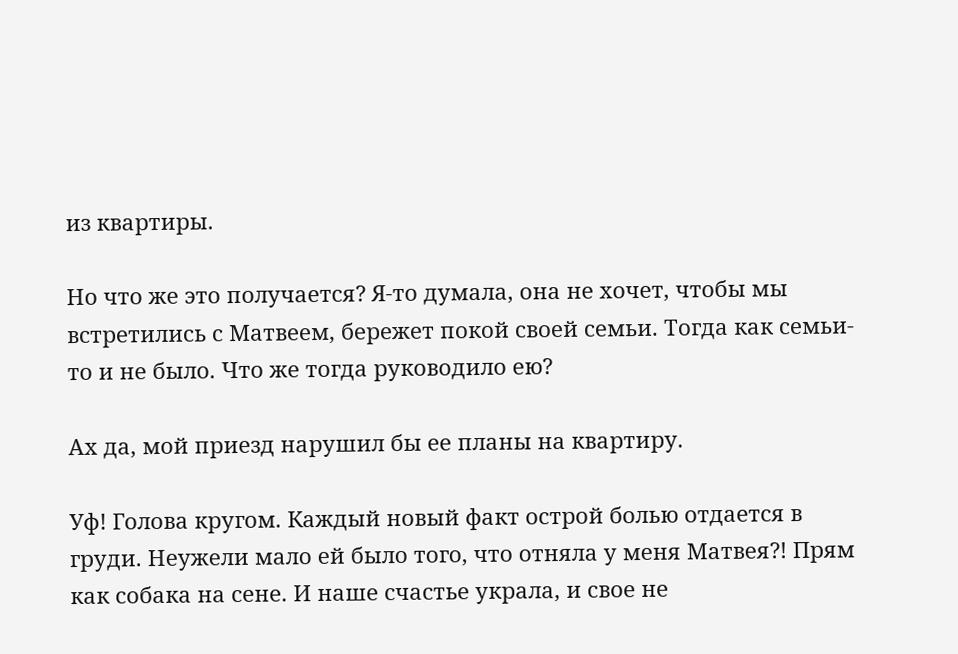из квартиры.

Но что же это получается? Я-то думала, она не хочет, чтобы мы встретились с Матвеем, бережет покой своей семьи. Тогда как семьи-то и не было. Что же тогда руководило ею?

Ах да, мой приезд нарушил бы ее планы на квартиру.

Уф! Голова кругом. Каждый новый факт острой болью отдается в груди. Неужели мало ей было того, что отняла у меня Матвея?! Прям как собака на сене. И наше счастье украла, и свое не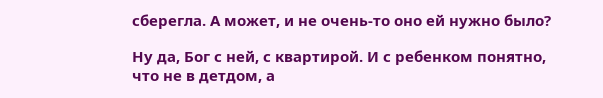сберегла. А может, и не очень-то оно ей нужно было?

Ну да, Бог с ней, с квартирой. И с ребенком понятно, что не в детдом, а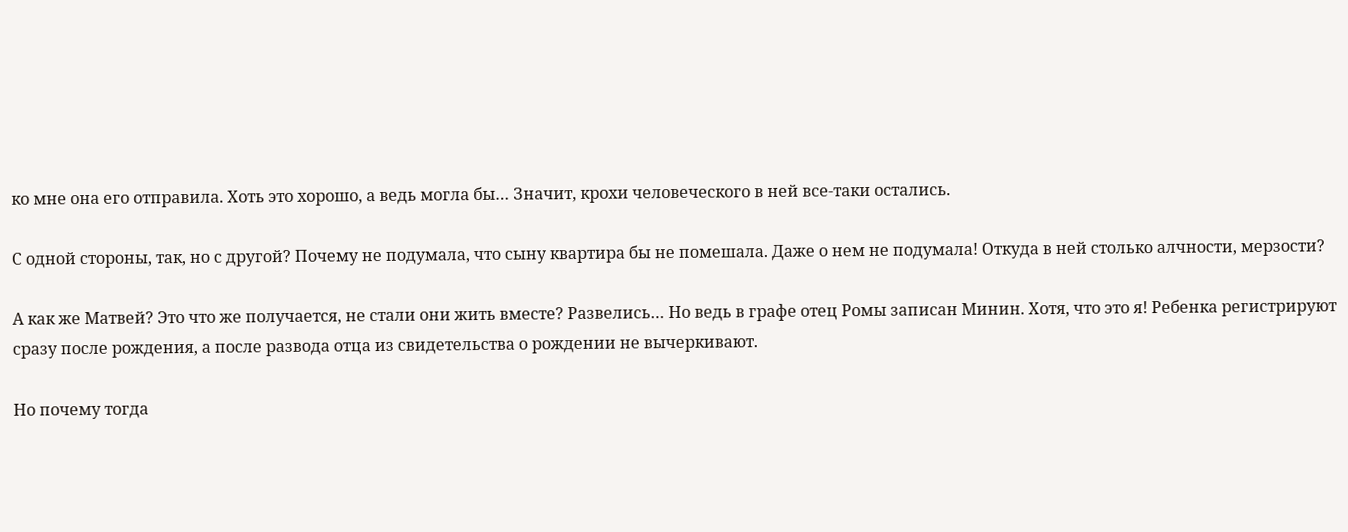ко мне она его отправила. Хоть это хорошо, а ведь могла бы… Значит, крохи человеческого в ней все-таки остались.

С одной стороны, так, но с другой? Почему не подумала, что сыну квартира бы не помешала. Даже о нем не подумала! Откуда в ней столько алчности, мерзости?

А как же Матвей? Это что же получается, не стали они жить вместе? Развелись… Но ведь в графе отец Ромы записан Минин. Хотя, что это я! Ребенка регистрируют сразу после рождения, а после развода отца из свидетельства о рождении не вычеркивают.

Но почему тогда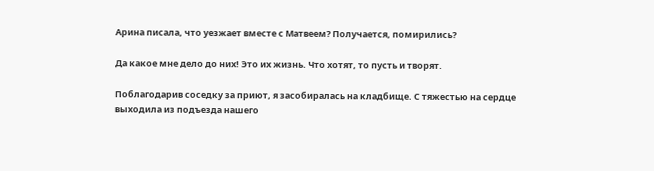Арина писала, что уезжает вместе с Матвеем? Получается, помирились?

Да какое мне дело до них! Это их жизнь. Что хотят, то пусть и творят.

Поблагодарив соседку за приют, я засобиралась на кладбище. С тяжестью на сердце выходила из подъезда нашего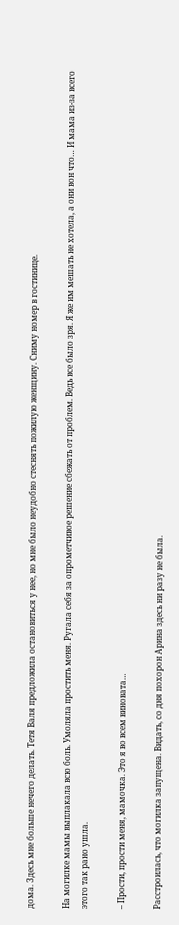дома. Здесь мне больше нечего делать. Тетя Валя предложила остановиться у нее, но мне было неудобно стеснять пожилую женщину. Сниму номер в гостинице.

На могилке мамы выплакала всю боль. Умоляла простить меня. Ругала себя за опрометчивое решение сбежать от проблем. Ведь все было зря. Я же им мешать не хотела, а они вон что… И мама из-за всего этого так рано ушла.

– Прости, прости меня, мамочка. Это я во всем виновата…

Расстроилась, что могилка запущена. Видать, со дня похорон Арина здесь ни разу не была.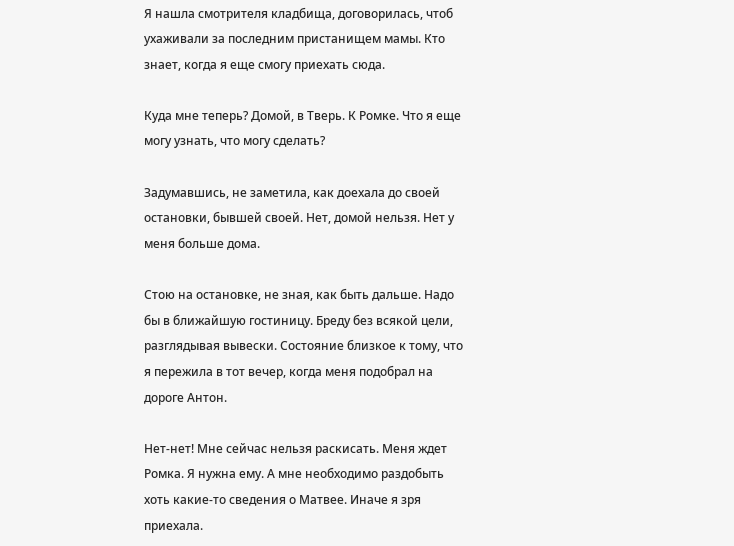Я нашла смотрителя кладбища, договорилась, чтоб ухаживали за последним пристанищем мамы. Кто знает, когда я еще смогу приехать сюда.

Куда мне теперь? Домой, в Тверь. К Ромке. Что я еще могу узнать, что могу сделать?

Задумавшись, не заметила, как доехала до своей остановки, бывшей своей. Нет, домой нельзя. Нет у меня больше дома.

Стою на остановке, не зная, как быть дальше. Надо бы в ближайшую гостиницу. Бреду без всякой цели, разглядывая вывески. Состояние близкое к тому, что я пережила в тот вечер, когда меня подобрал на дороге Антон.

Нет-нет! Мне сейчас нельзя раскисать. Меня ждет Ромка. Я нужна ему. А мне необходимо раздобыть хоть какие-то сведения о Матвее. Иначе я зря приехала.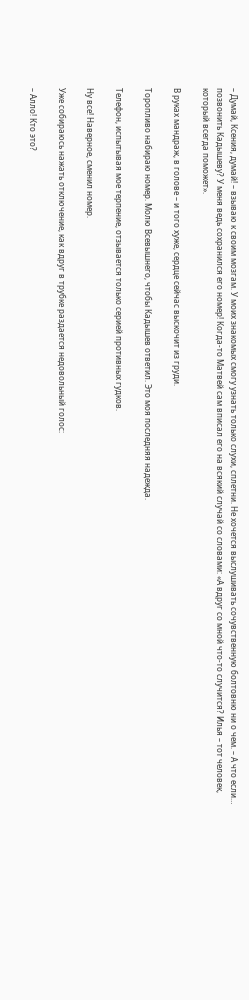– Думай, Ксения, думай! – взываю к своим мозгам. У моих знакомых смогу узнать только слухи, сплетни. Не хочется выслушивать сочувственную болтовню ни о чем. – А что если… позвонить Кадышеву? У меня ведь сохранился его номер! Когда-то Матвей сам вписал его на всякий случай со словами: «А вдруг со мной что-то случится? Илья – тот человек, который всегда поможет».

В руках мандраж, в голове – и того хуже, сердце сейчас выскочит из груди.

Торопливо набираю номер. Молю Всевышнего, чтобы Кадышев ответил. Это моя последняя надежда.

Телефон, испытывая мое терпение, отзывается только серией противных гудков.

Ну все! Наверное, сменил номер.

Уже собираюсь нажать отключение, как вдруг в трубке раздается недовольный голос:

– Алло! Кто это?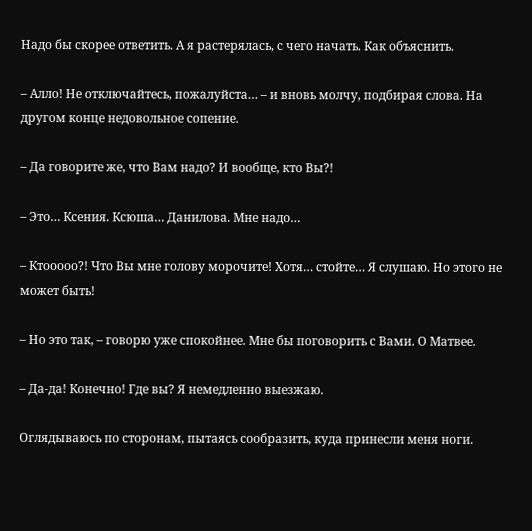Надо бы скорее ответить. А я растерялась, с чего начать. Как объяснить.

– Алло! Не отключайтесь, пожалуйста… – и вновь молчу, подбирая слова. На другом конце недовольное сопение.

– Да говорите же, что Вам надо? И вообще, кто Вы?!

– Это… Ксения. Ксюша… Данилова. Мне надо…

– Ктооооо?! Что Вы мне голову морочите! Хотя… стойте… Я слушаю. Но этого не может быть!

– Но это так, – говорю уже спокойнее. Мне бы поговорить с Вами. О Матвее.

– Да-да! Конечно! Где вы? Я немедленно выезжаю.

Оглядываюсь по сторонам, пытаясь сообразить, куда принесли меня ноги.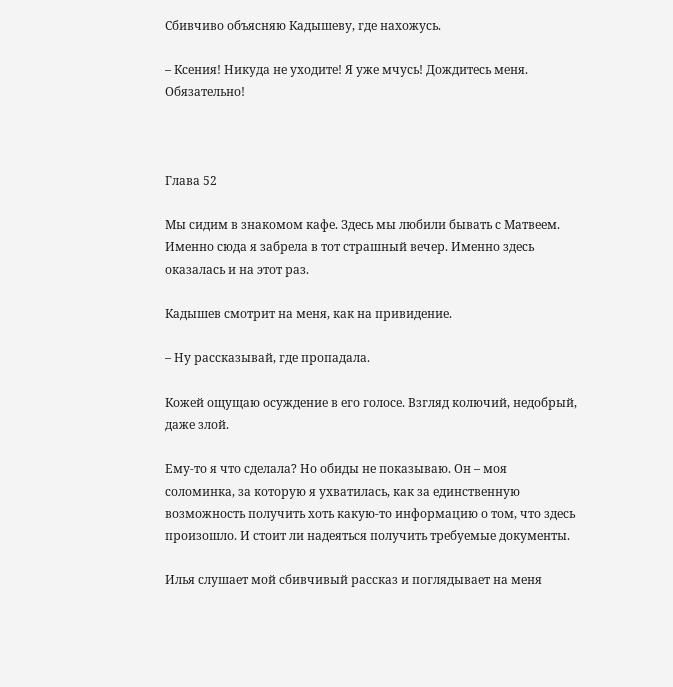Сбивчиво объясняю Кадышеву, где нахожусь.

– Ксения! Никуда не уходите! Я уже мчусь! Дождитесь меня. Обязательно!



Глава 52

Мы сидим в знакомом кафе. Здесь мы любили бывать с Матвеем. Именно сюда я забрела в тот страшный вечер. Именно здесь оказалась и на этот раз.

Кадышев смотрит на меня, как на привидение.

– Ну рассказывай, где пропадала.

Кожей ощущаю осуждение в его голосе. Взгляд колючий, недобрый, даже злой.

Ему-то я что сделала? Но обиды не показываю. Он – моя соломинка, за которую я ухватилась, как за единственную возможность получить хоть какую-то информацию о том, что здесь произошло. И стоит ли надеяться получить требуемые документы.

Илья слушает мой сбивчивый рассказ и поглядывает на меня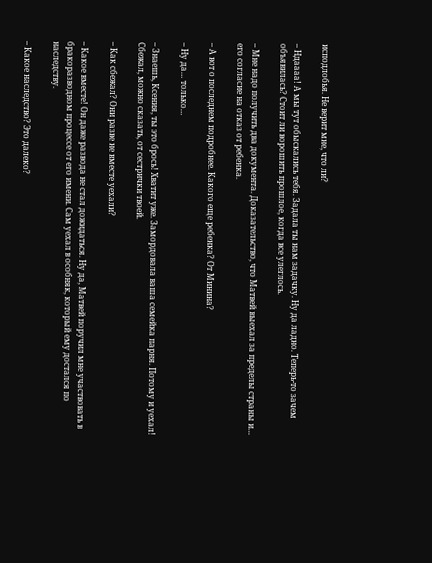исподлобья. Не верит мне, что ли?

– Ндаааа! А мы тут обыскались тебя. Задала ты нам задачку. Ну да ладно. Теперь-то зачем объявилась? Стоит ли ворошить прошлое, когда все улеглось.

– Мне надо получить два документа. Доказательство, что Матвей выехал за пределы страны и… его согласие на отказ от ребенка.

– А вот о последнем подробнее. Какого еще ребенка? От Минина?

– Ну да… только…

– Знаешь, Ксения, ты это брось! Хватит уже. Замордовала ваша семейка парня. Потому и уехал! Сбежал, можно сказать, от сестрички твоей.

– Как сбежал? Они разве не вместе уехали?

– Какое вместе! Он даже развода не стал дожидаться. Ну да, Матвей поручил мне участвовать в бракоразводном процессе от его имени. Сам уехал в особняк, который ему достался по наследству.

– Какое наследство? Это далеко?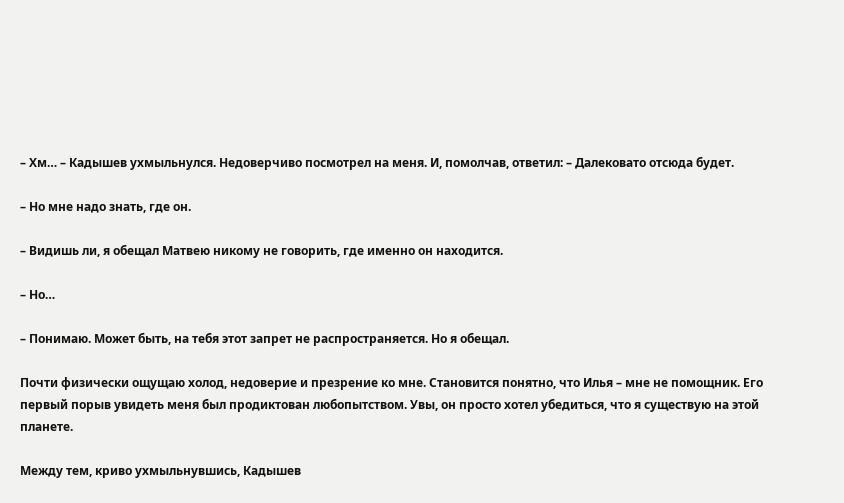– Хм… – Кадышев ухмыльнулся. Недоверчиво посмотрел на меня. И, помолчав, ответил: – Далековато отсюда будет.

– Но мне надо знать, где он.

– Видишь ли, я обещал Матвею никому не говорить, где именно он находится.

– Но…

– Понимаю. Может быть, на тебя этот запрет не распространяется. Но я обещал.

Почти физически ощущаю холод, недоверие и презрение ко мне. Становится понятно, что Илья – мне не помощник. Его первый порыв увидеть меня был продиктован любопытством. Увы, он просто хотел убедиться, что я существую на этой планете.

Между тем, криво ухмыльнувшись, Кадышев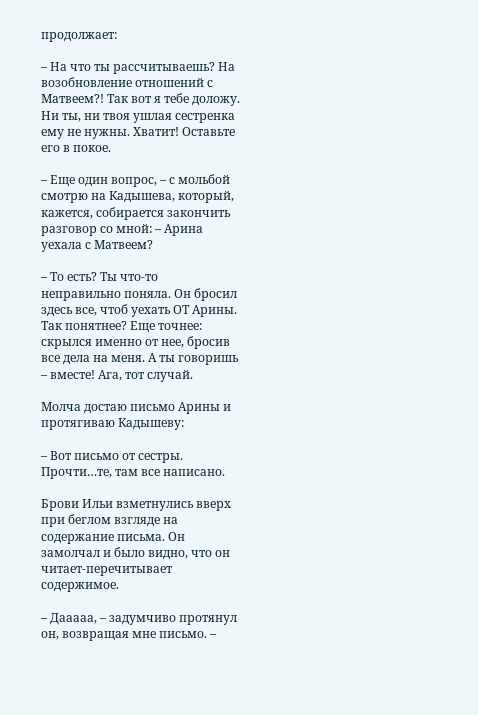продолжает:

– На что ты рассчитываешь? На возобновление отношений с Матвеем?! Так вот я тебе доложу. Ни ты, ни твоя ушлая сестренка ему не нужны. Хватит! Оставьте его в покое.

– Еще один вопрос, – с мольбой смотрю на Кадышева, который, кажется, собирается закончить разговор со мной: – Арина уехала с Матвеем?

– То есть? Ты что-то неправильно поняла. Он бросил здесь все, чтоб уехать ОТ Арины. Так понятнее? Еще точнее: скрылся именно от нее, бросив все дела на меня. А ты говоришь – вместе! Ага, тот случай.

Молча достаю письмо Арины и протягиваю Кадышеву:

– Вот письмо от сестры. Прочти…те, там все написано.

Брови Ильи взметнулись вверх при беглом взгляде на содержание письма. Он замолчал и было видно, что он читает-перечитывает содержимое.

– Дааааа, – задумчиво протянул он, возвращая мне письмо. –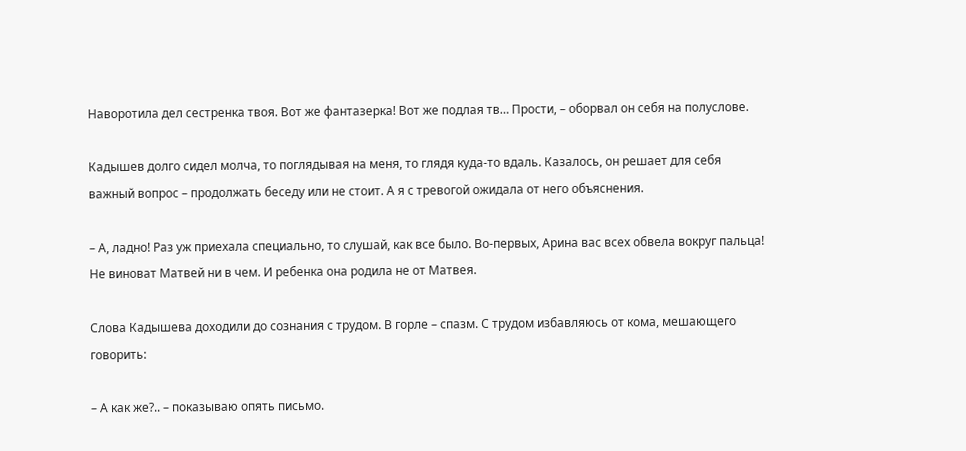Наворотила дел сестренка твоя. Вот же фантазерка! Вот же подлая тв… Прости, – оборвал он себя на полуслове.

Кадышев долго сидел молча, то поглядывая на меня, то глядя куда-то вдаль. Казалось, он решает для себя важный вопрос – продолжать беседу или не стоит. А я с тревогой ожидала от него объяснения.

– А, ладно! Раз уж приехала специально, то слушай, как все было. Во-первых, Арина вас всех обвела вокруг пальца! Не виноват Матвей ни в чем. И ребенка она родила не от Матвея.

Слова Кадышева доходили до сознания с трудом. В горле – спазм. С трудом избавляюсь от кома, мешающего говорить:

– А как же?.. – показываю опять письмо.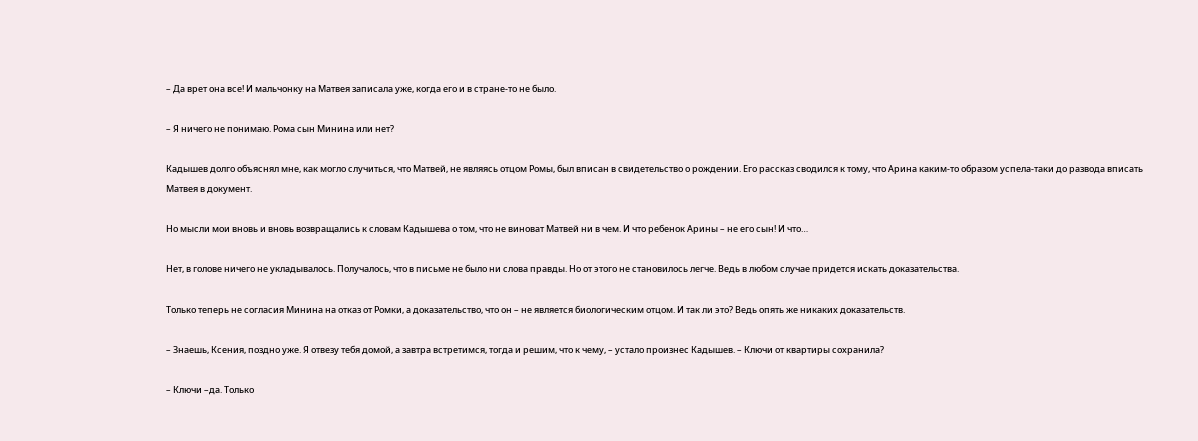– Да врет она все! И мальчонку на Матвея записала уже, когда его и в стране-то не было.

– Я ничего не понимаю. Рома сын Минина или нет?

Кадышев долго объяснял мне, как могло случиться, что Матвей, не являясь отцом Ромы, был вписан в свидетельство о рождении. Его рассказ сводился к тому, что Арина каким-то образом успела-таки до развода вписать Матвея в документ.

Но мысли мои вновь и вновь возвращались к словам Кадышева о том, что не виноват Матвей ни в чем. И что ребенок Арины – не его сын! И что…

Нет, в голове ничего не укладывалось. Получалось, что в письме не было ни слова правды. Но от этого не становилось легче. Ведь в любом случае придется искать доказательства.

Только теперь не согласия Минина на отказ от Ромки, а доказательство, что он – не является биологическим отцом. И так ли это? Ведь опять же никаких доказательств.

– Знаешь, Ксения, поздно уже. Я отвезу тебя домой, а завтра встретимся, тогда и решим, что к чему, – устало произнес Кадышев. – Ключи от квартиры сохранила?

– Ключи –да. Только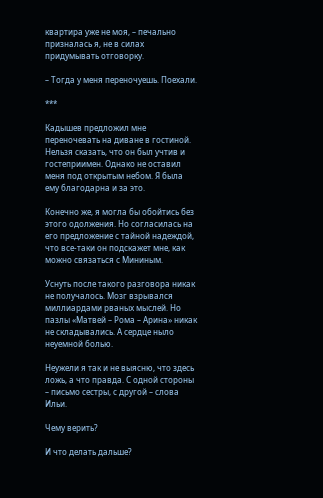квартира уже не моя, – печально призналась я, не в силах придумывать отговорку.

– Тогда у меня переночуешь. Поехали.

***

Кадышев предложил мне переночевать на диване в гостиной. Нельзя сказать, что он был учтив и гостеприимен. Однако не оставил меня под открытым небом. Я была ему благодарна и за это.

Конечно же, я могла бы обойтись без этого одолжения. Но согласилась на его предложение с тайной надеждой, что все-таки он подскажет мне, как можно связаться с Мининым.

Уснуть после такого разговора никак не получалось. Мозг взрывался миллиардами рваных мыслей. Но пазлы «Матвей – Рома – Арина» никак не складывались. А сердце ныло неуемной болью.

Неужели я так и не выясню, что здесь ложь, а что правда. С одной стороны – письмо сестры, с другой – слова Ильи.

Чему верить?

И что делать дальше?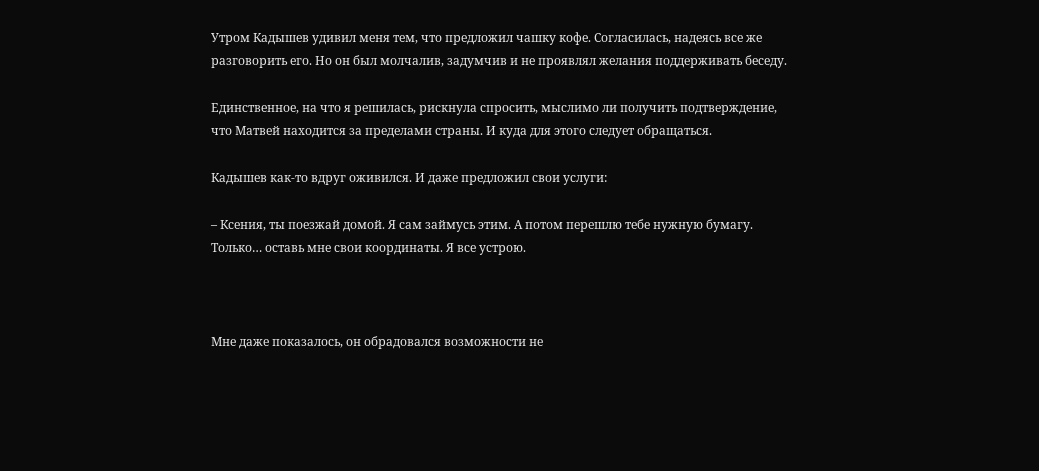Утром Кадышев удивил меня тем, что предложил чашку кофе. Согласилась, надеясь все же разговорить его. Но он был молчалив, задумчив и не проявлял желания поддерживать беседу.

Единственное, на что я решилась, рискнула спросить, мыслимо ли получить подтверждение, что Матвей находится за пределами страны. И куда для этого следует обращаться.

Кадышев как-то вдруг оживился. И даже предложил свои услуги:

– Ксения, ты поезжай домой. Я сам займусь этим. А потом перешлю тебе нужную бумагу. Только… оставь мне свои координаты. Я все устрою.



Мне даже показалось, он обрадовался возможности не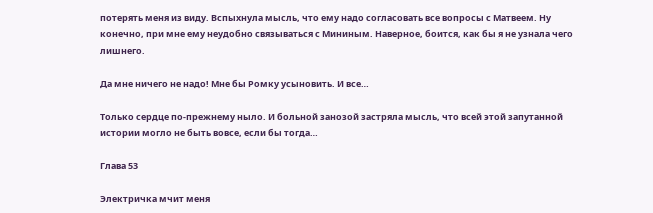потерять меня из виду. Вспыхнула мысль, что ему надо согласовать все вопросы с Матвеем. Ну конечно, при мне ему неудобно связываться с Мининым. Наверное, боится, как бы я не узнала чего лишнего.

Да мне ничего не надо! Мне бы Ромку усыновить. И все…

Только сердце по-прежнему ныло. И больной занозой застряла мысль, что всей этой запутанной истории могло не быть вовсе, если бы тогда…

Глава 53

Электричка мчит меня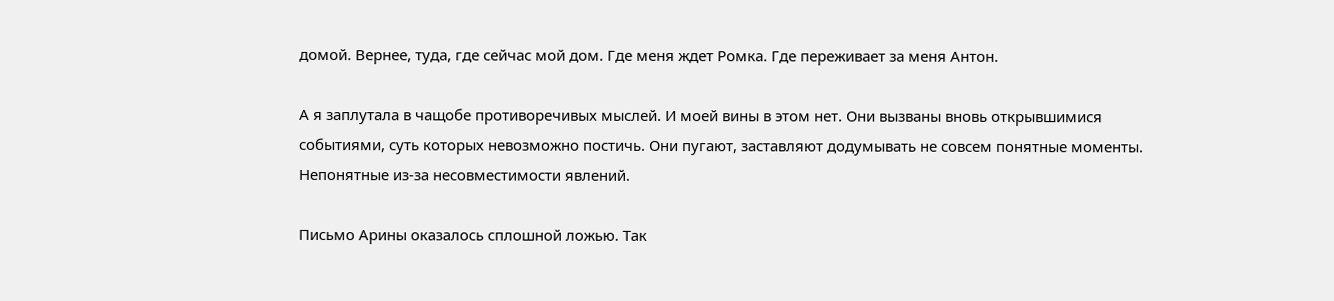домой. Вернее, туда, где сейчас мой дом. Где меня ждет Ромка. Где переживает за меня Антон.

А я заплутала в чащобе противоречивых мыслей. И моей вины в этом нет. Они вызваны вновь открывшимися событиями, суть которых невозможно постичь. Они пугают, заставляют додумывать не совсем понятные моменты. Непонятные из-за несовместимости явлений.

Письмо Арины оказалось сплошной ложью. Так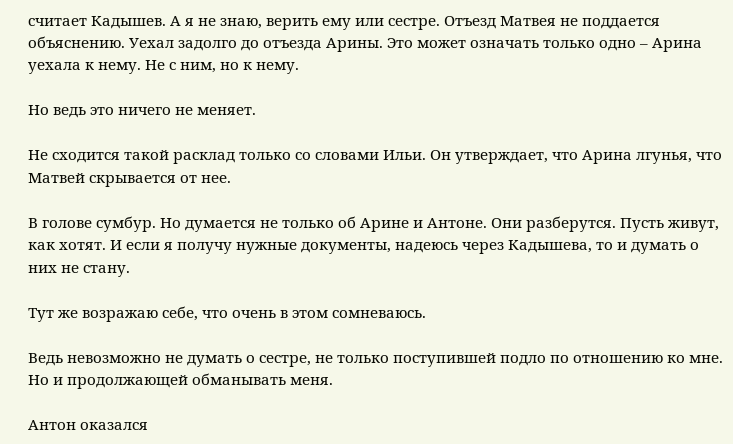считает Кадышев. А я не знаю, верить ему или сестре. Отъезд Матвея не поддается объяснению. Уехал задолго до отъезда Арины. Это может означать только одно – Арина уехала к нему. Не с ним, но к нему.

Но ведь это ничего не меняет.

Не сходится такой расклад только со словами Ильи. Он утверждает, что Арина лгунья, что Матвей скрывается от нее.

В голове сумбур. Но думается не только об Арине и Антоне. Они разберутся. Пусть живут, как хотят. И если я получу нужные документы, надеюсь через Кадышева, то и думать о них не стану.

Тут же возражаю себе, что очень в этом сомневаюсь.

Ведь невозможно не думать о сестре, не только поступившей подло по отношению ко мне. Но и продолжающей обманывать меня.

Антон оказался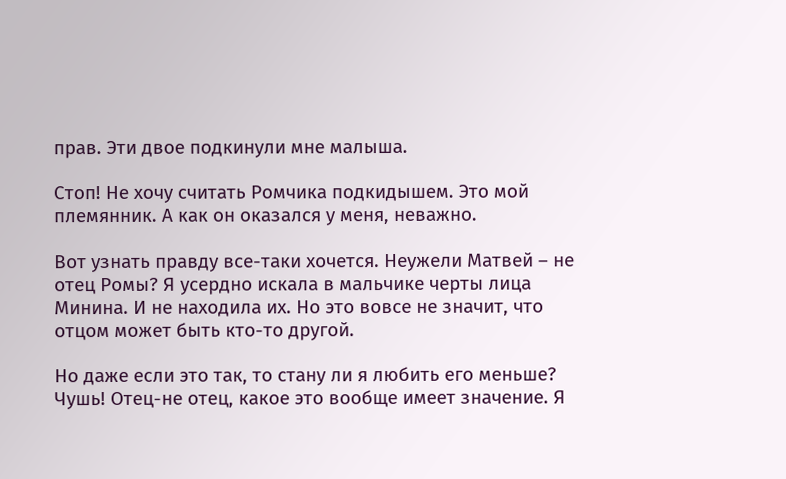прав. Эти двое подкинули мне малыша.

Стоп! Не хочу считать Ромчика подкидышем. Это мой племянник. А как он оказался у меня, неважно.

Вот узнать правду все-таки хочется. Неужели Матвей – не отец Ромы? Я усердно искала в мальчике черты лица Минина. И не находила их. Но это вовсе не значит, что отцом может быть кто-то другой.

Но даже если это так, то стану ли я любить его меньше? Чушь! Отец-не отец, какое это вообще имеет значение. Я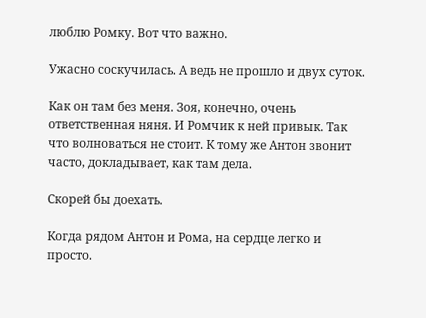люблю Ромку. Вот что важно.

Ужасно соскучилась. А ведь не прошло и двух суток.

Как он там без меня. Зоя, конечно, очень ответственная няня. И Ромчик к ней привык. Так что волноваться не стоит. К тому же Антон звонит часто, докладывает, как там дела.

Скорей бы доехать.

Когда рядом Антон и Рома, на сердце легко и просто.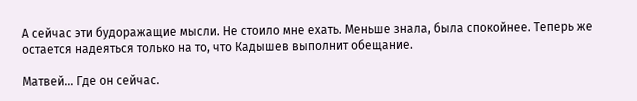А сейчас эти будоражащие мысли. Не стоило мне ехать. Меньше знала, была спокойнее. Теперь же остается надеяться только на то, что Кадышев выполнит обещание.

Матвей… Где он сейчас.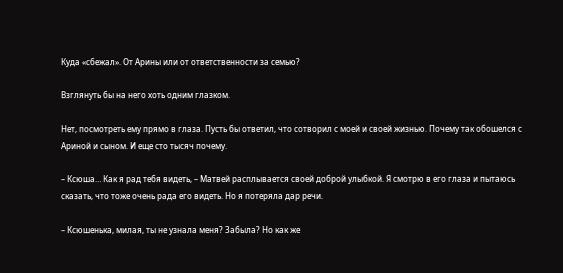Куда «сбежал». От Арины или от ответственности за семью?

Взглянуть бы на него хоть одним глазком.

Нет, посмотреть ему прямо в глаза. Пусть бы ответил, что сотворил с моей и своей жизнью. Почему так обошелся с Ариной и сыном. И еще сто тысяч почему.

– Ксюша… Как я рад тебя видеть, – Матвей расплывается своей доброй улыбкой. Я смотрю в его глаза и пытаюсь сказать, что тоже очень рада его видеть. Но я потеряла дар речи.

– Ксюшенька, милая, ты не узнала меня? Забыла? Но как же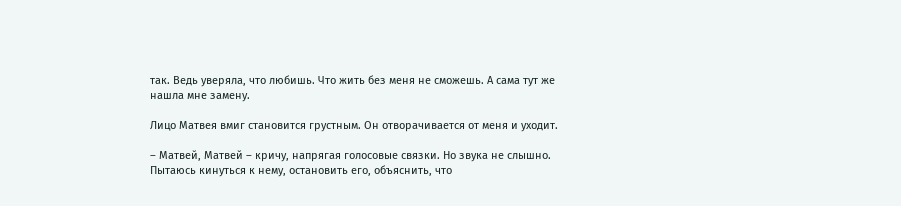так. Ведь уверяла, что любишь. Что жить без меня не сможешь. А сама тут же нашла мне замену.

Лицо Матвея вмиг становится грустным. Он отворачивается от меня и уходит.

– Матвей, Матвей – кричу, напрягая голосовые связки. Но звука не слышно. Пытаюсь кинуться к нему, остановить его, объяснить, что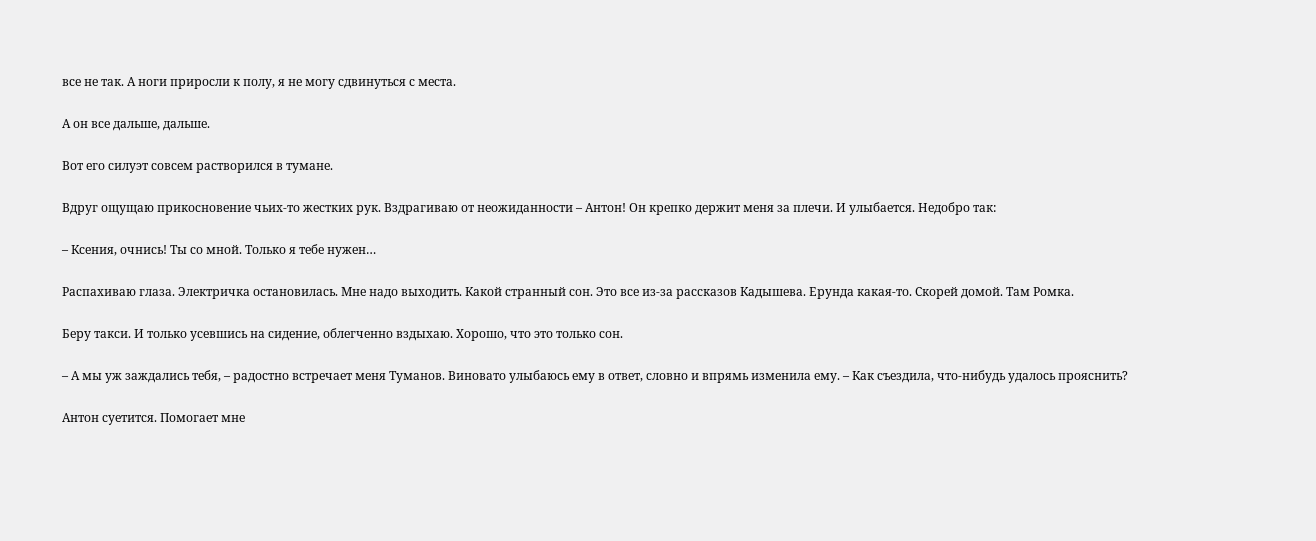все не так. А ноги приросли к полу, я не могу сдвинуться с места.

А он все дальше, дальше.

Вот его силуэт совсем растворился в тумане.

Вдруг ощущаю прикосновение чьих-то жестких рук. Вздрагиваю от неожиданности – Антон! Он крепко держит меня за плечи. И улыбается. Недобро так:

– Ксения, очнись! Ты со мной. Только я тебе нужен…

Распахиваю глаза. Электричка остановилась. Мне надо выходить. Какой странный сон. Это все из-за рассказов Кадышева. Ерунда какая-то. Скорей домой. Там Ромка.

Беру такси. И только усевшись на сидение, облегченно вздыхаю. Хорошо, что это только сон.

– А мы уж заждались тебя, – радостно встречает меня Туманов. Виновато улыбаюсь ему в ответ, словно и впрямь изменила ему. – Как съездила, что-нибудь удалось прояснить?

Антон суетится. Помогает мне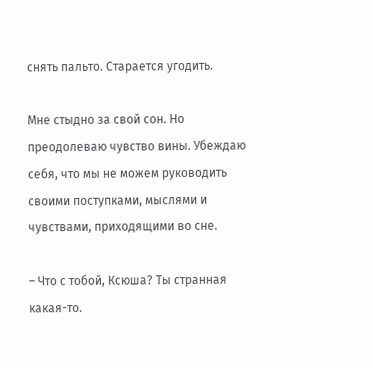снять пальто. Старается угодить.

Мне стыдно за свой сон. Но преодолеваю чувство вины. Убеждаю себя, что мы не можем руководить своими поступками, мыслями и чувствами, приходящими во сне.

– Что с тобой, Ксюша? Ты странная какая-то.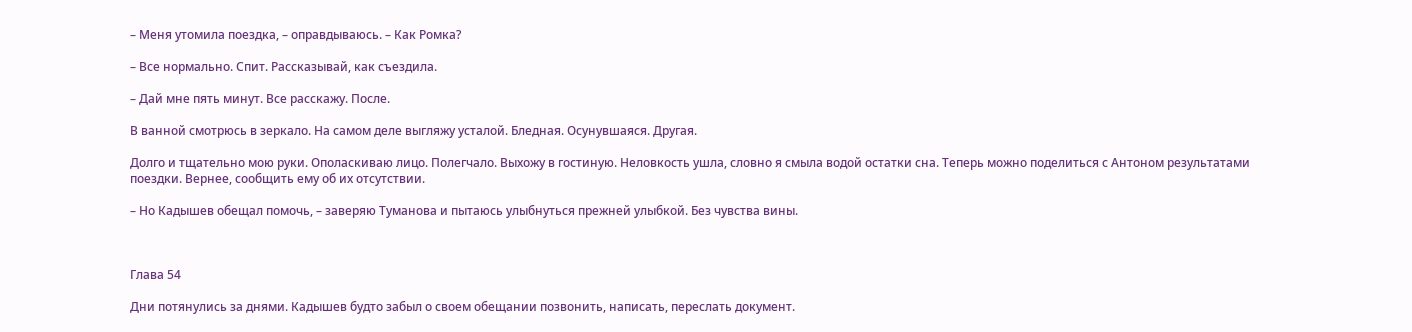– Меня утомила поездка, – оправдываюсь. – Как Ромка?

– Все нормально. Спит. Рассказывай, как съездила.

– Дай мне пять минут. Все расскажу. После.

В ванной смотрюсь в зеркало. На самом деле выгляжу усталой. Бледная. Осунувшаяся. Другая.

Долго и тщательно мою руки. Ополаскиваю лицо. Полегчало. Выхожу в гостиную. Неловкость ушла, словно я смыла водой остатки сна. Теперь можно поделиться с Антоном результатами поездки. Вернее, сообщить ему об их отсутствии.

– Но Кадышев обещал помочь, – заверяю Туманова и пытаюсь улыбнуться прежней улыбкой. Без чувства вины.



Глава 54

Дни потянулись за днями. Кадышев будто забыл о своем обещании позвонить, написать, переслать документ.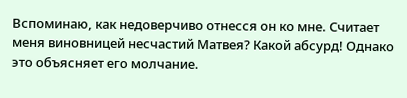Вспоминаю, как недоверчиво отнесся он ко мне. Считает меня виновницей несчастий Матвея? Какой абсурд! Однако это объясняет его молчание.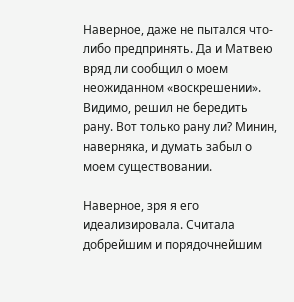Наверное, даже не пытался что-либо предпринять. Да и Матвею вряд ли сообщил о моем неожиданном «воскрешении». Видимо, решил не бередить рану. Вот только рану ли? Минин, наверняка, и думать забыл о моем существовании.

Наверное, зря я его идеализировала. Считала добрейшим и порядочнейшим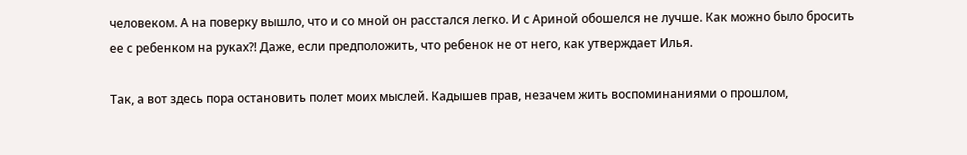человеком. А на поверку вышло, что и со мной он расстался легко. И с Ариной обошелся не лучше. Как можно было бросить ее с ребенком на руках?! Даже, если предположить, что ребенок не от него, как утверждает Илья.

Так, а вот здесь пора остановить полет моих мыслей. Кадышев прав, незачем жить воспоминаниями о прошлом,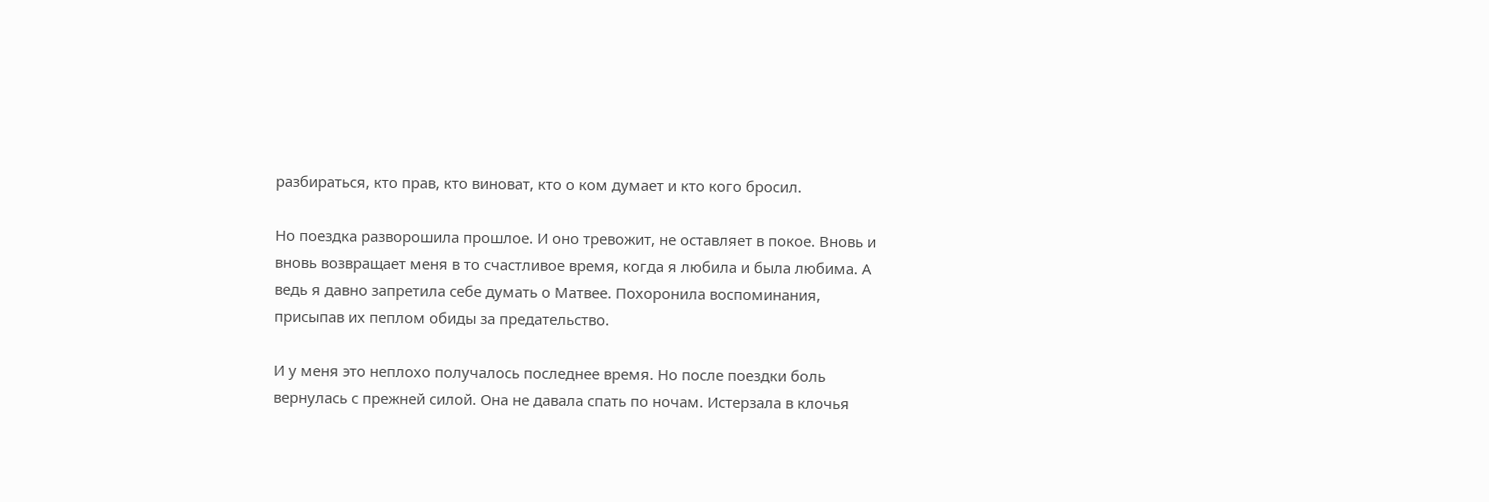разбираться, кто прав, кто виноват, кто о ком думает и кто кого бросил.

Но поездка разворошила прошлое. И оно тревожит, не оставляет в покое. Вновь и вновь возвращает меня в то счастливое время, когда я любила и была любима. А ведь я давно запретила себе думать о Матвее. Похоронила воспоминания, присыпав их пеплом обиды за предательство.

И у меня это неплохо получалось последнее время. Но после поездки боль вернулась с прежней силой. Она не давала спать по ночам. Истерзала в клочья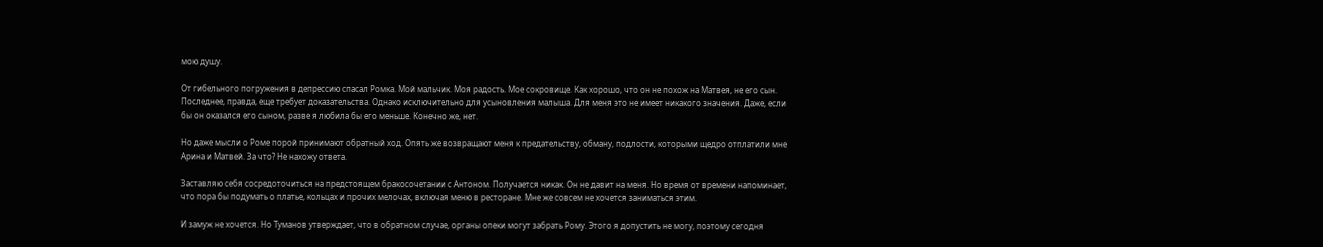мою душу.

От гибельного погружения в депрессию спасал Ромка. Мой мальчик. Моя радость. Мое сокровище. Как хорошо, что он не похож на Матвея, не его сын. Последнее, правда, еще требует доказательства. Однако исключительно для усыновления малыша. Для меня это не имеет никакого значения. Даже, если бы он оказался его сыном, разве я любила бы его меньше. Конечно же, нет.

Но даже мысли о Роме порой принимают обратный ход. Опять же возвращают меня к предательству, обману, подлости, которыми щедро отплатили мне Арина и Матвей. За что? Не нахожу ответа.

Заставляю себя сосредоточиться на предстоящем бракосочетании с Антоном. Получается никак. Он не давит на меня. Но время от времени напоминает, что пора бы подумать о платье, кольцах и прочих мелочах, включая меню в ресторане. Мне же совсем не хочется заниматься этим.

И замуж не хочется. Но Туманов утверждает, что в обратном случае, органы опеки могут забрать Рому. Этого я допустить не могу, поэтому сегодня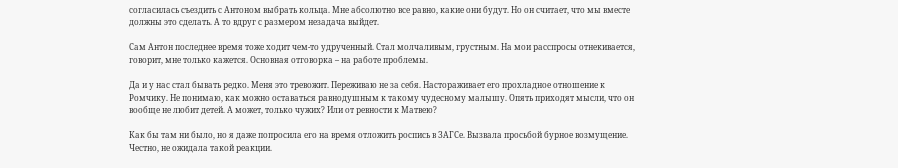согласилась съездить с Антоном выбрать кольца. Мне абсолютно все равно, какие они будут. Но он считает, что мы вместе должны это сделать. А то вдруг с размером незадача выйдет.

Сам Антон последнее время тоже ходит чем-то удрученный. Стал молчаливым, грустным. На мои расспросы отнекивается, говорит, мне только кажется. Основная отговорка – на работе проблемы.

Да и у нас стал бывать редко. Меня это тревожит. Переживаю не за себя. Настораживает его прохладное отношение к Ромчику. Не понимаю, как можно оставаться равнодушным к такому чудесному малышу. Опять приходят мысли, что он вообще не любит детей. А может, только чужих? Или от ревности к Матвею?

Как бы там ни было, но я даже попросила его на время отложить роспись в ЗАГСе. Вызвала просьбой бурное возмущение. Честно, не ожидала такой реакции.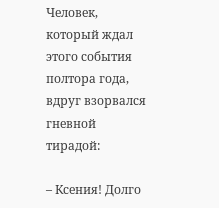Человек, который ждал этого события полтора года, вдруг взорвался гневной тирадой:

– Ксения! Долго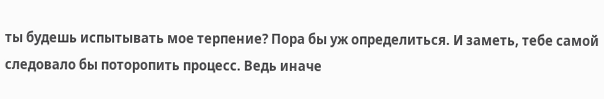ты будешь испытывать мое терпение? Пора бы уж определиться. И заметь, тебе самой следовало бы поторопить процесс. Ведь иначе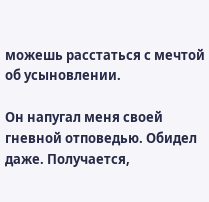можешь расстаться с мечтой об усыновлении.

Он напугал меня своей гневной отповедью. Обидел даже. Получается,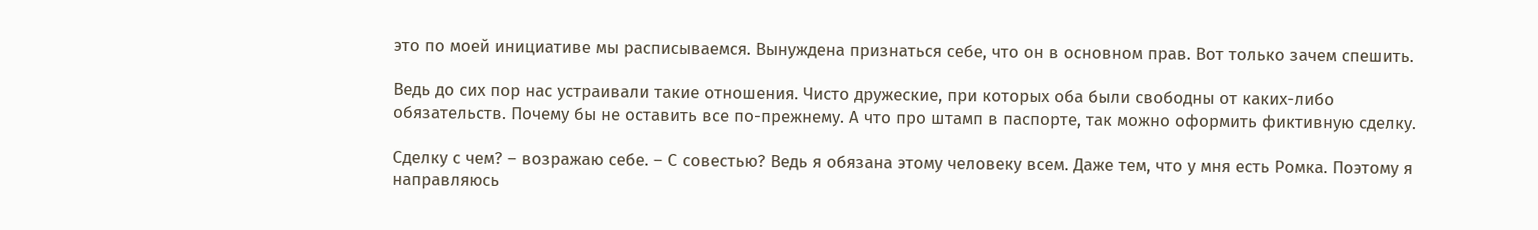это по моей инициативе мы расписываемся. Вынуждена признаться себе, что он в основном прав. Вот только зачем спешить.

Ведь до сих пор нас устраивали такие отношения. Чисто дружеские, при которых оба были свободны от каких-либо обязательств. Почему бы не оставить все по-прежнему. А что про штамп в паспорте, так можно оформить фиктивную сделку.

Сделку с чем? – возражаю себе. – С совестью? Ведь я обязана этому человеку всем. Даже тем, что у мня есть Ромка. Поэтому я направляюсь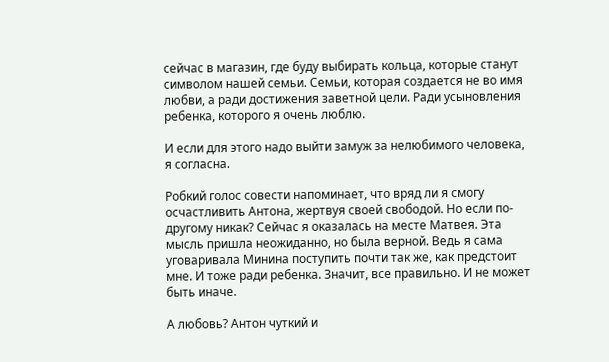сейчас в магазин, где буду выбирать кольца, которые станут символом нашей семьи. Семьи, которая создается не во имя любви, а ради достижения заветной цели. Ради усыновления ребенка, которого я очень люблю.

И если для этого надо выйти замуж за нелюбимого человека, я согласна.

Робкий голос совести напоминает, что вряд ли я смогу осчастливить Антона, жертвуя своей свободой. Но если по-другому никак? Сейчас я оказалась на месте Матвея. Эта мысль пришла неожиданно, но была верной. Ведь я сама уговаривала Минина поступить почти так же, как предстоит мне. И тоже ради ребенка. Значит, все правильно. И не может быть иначе.

А любовь? Антон чуткий и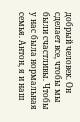добрый человек. Он сделает все, чтобы мы были счастливы. Чтобы у нас была нормальная семья. Антон, я и наш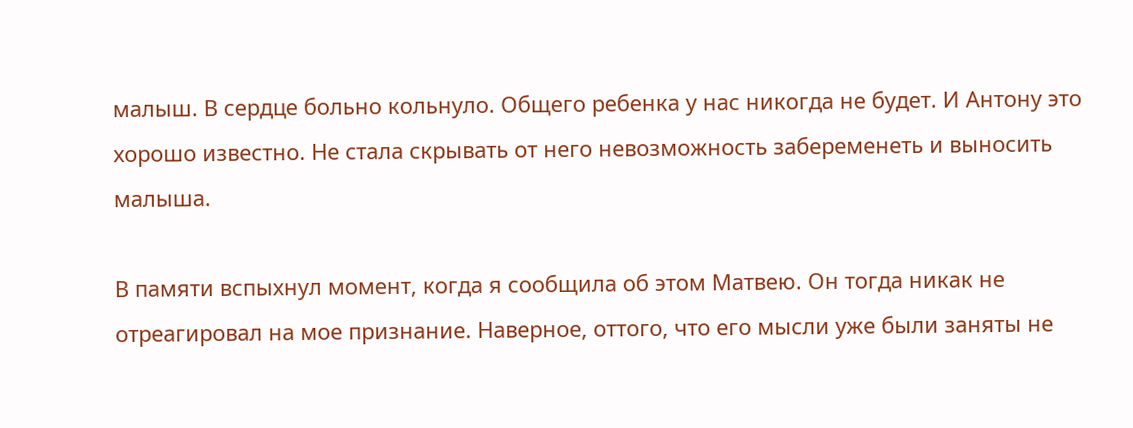малыш. В сердце больно кольнуло. Общего ребенка у нас никогда не будет. И Антону это хорошо известно. Не стала скрывать от него невозможность забеременеть и выносить малыша.

В памяти вспыхнул момент, когда я сообщила об этом Матвею. Он тогда никак не отреагировал на мое признание. Наверное, оттого, что его мысли уже были заняты не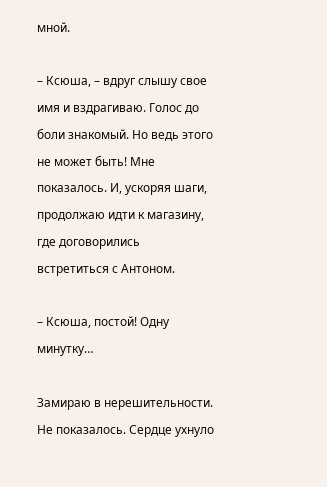мной.

– Ксюша, – вдруг слышу свое имя и вздрагиваю. Голос до боли знакомый. Но ведь этого не может быть! Мне показалось. И, ускоряя шаги, продолжаю идти к магазину, где договорились встретиться с Антоном.

– Ксюша, постой! Одну минутку…

Замираю в нерешительности. Не показалось. Сердце ухнуло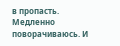в пропасть. Медленно поворачиваюсь. И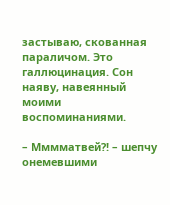застываю, скованная параличом. Это галлюцинация. Сон наяву, навеянный моими воспоминаниями.

– Мммматвей?! – шепчу онемевшими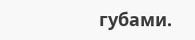губами.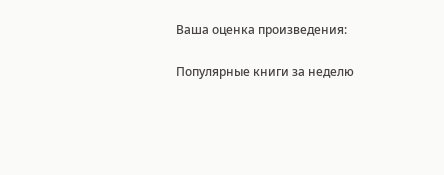Ваша оценка произведения:

Популярные книги за неделю